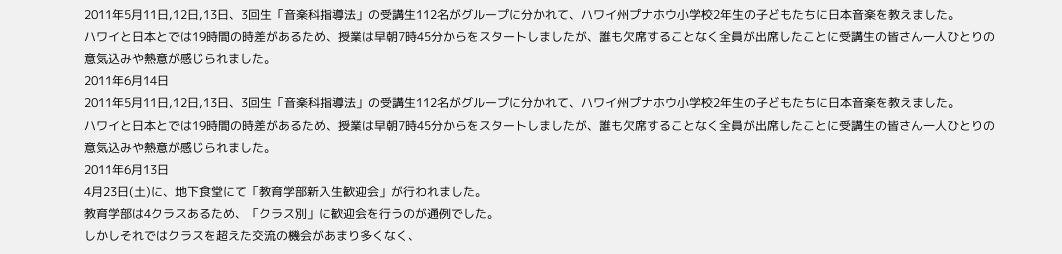2011年5月11日,12日,13日、3回生「音楽科指導法」の受講生112名がグループに分かれて、ハワイ州プナホウ小学校2年生の子どもたちに日本音楽を教えました。
ハワイと日本とでは19時間の時差があるため、授業は早朝7時45分からをスタートしましたが、誰も欠席することなく全員が出席したことに受講生の皆さん一人ひとりの意気込みや熱意が感じられました。
2011年6月14日
2011年5月11日,12日,13日、3回生「音楽科指導法」の受講生112名がグループに分かれて、ハワイ州プナホウ小学校2年生の子どもたちに日本音楽を教えました。
ハワイと日本とでは19時間の時差があるため、授業は早朝7時45分からをスタートしましたが、誰も欠席することなく全員が出席したことに受講生の皆さん一人ひとりの意気込みや熱意が感じられました。
2011年6月13日
4月23日(土)に、地下食堂にて「教育学部新入生歓迎会」が行われました。
教育学部は4クラスあるため、「クラス別」に歓迎会を行うのが通例でした。
しかしそれではクラスを超えた交流の機会があまり多くなく、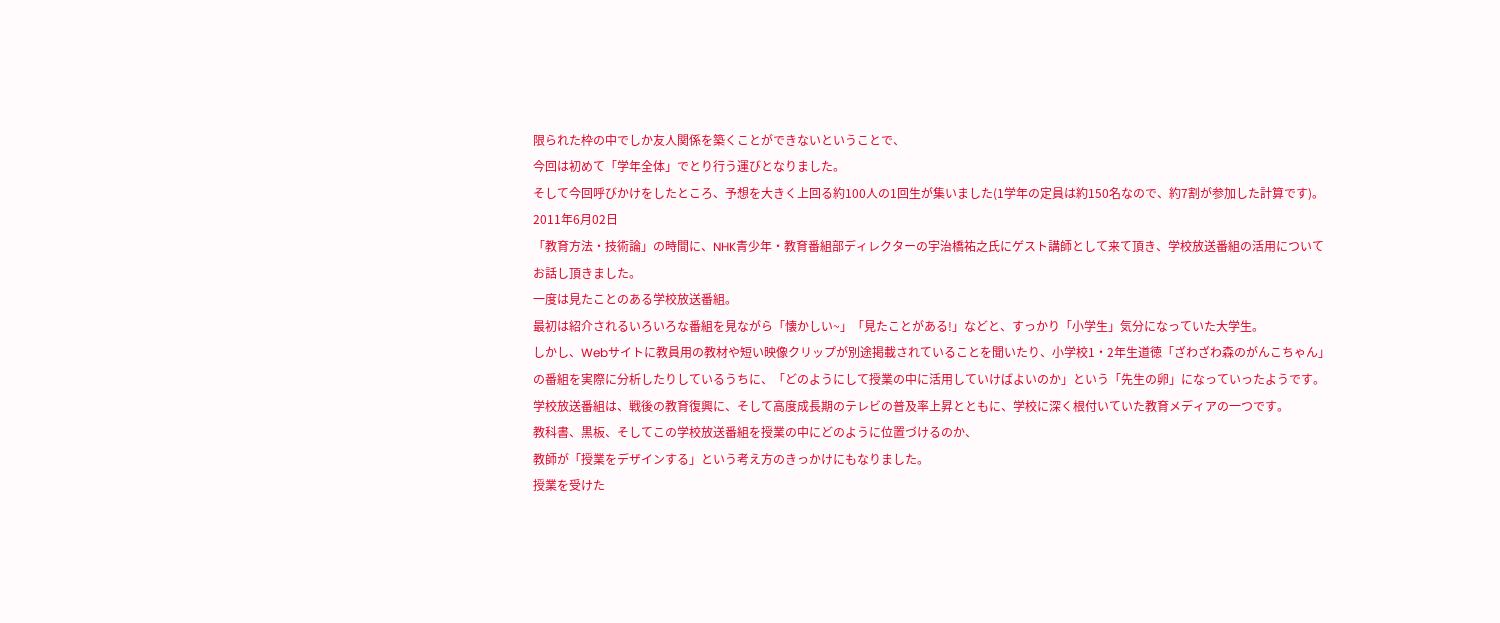限られた枠の中でしか友人関係を築くことができないということで、
今回は初めて「学年全体」でとり行う運びとなりました。
そして今回呼びかけをしたところ、予想を大きく上回る約100人の1回生が集いました(1学年の定員は約150名なので、約7割が参加した計算です)。
2011年6月02日
「教育方法・技術論」の時間に、NHK青少年・教育番組部ディレクターの宇治橋祐之氏にゲスト講師として来て頂き、学校放送番組の活用についてお話し頂きました。
一度は見たことのある学校放送番組。
最初は紹介されるいろいろな番組を見ながら「懐かしい~」「見たことがある!」などと、すっかり「小学生」気分になっていた大学生。
しかし、Webサイトに教員用の教材や短い映像クリップが別途掲載されていることを聞いたり、小学校1・2年生道徳「ざわざわ森のがんこちゃん」の番組を実際に分析したりしているうちに、「どのようにして授業の中に活用していけばよいのか」という「先生の卵」になっていったようです。
学校放送番組は、戦後の教育復興に、そして高度成長期のテレビの普及率上昇とともに、学校に深く根付いていた教育メディアの一つです。
教科書、黒板、そしてこの学校放送番組を授業の中にどのように位置づけるのか、
教師が「授業をデザインする」という考え方のきっかけにもなりました。
授業を受けた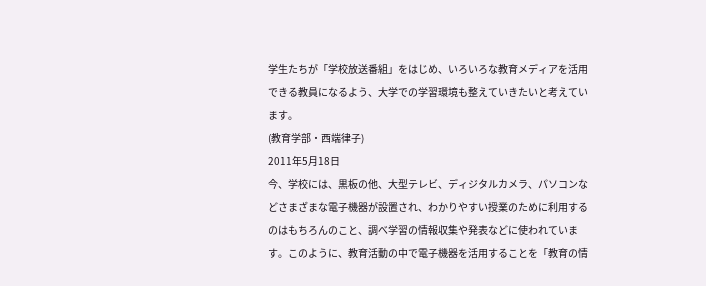学生たちが「学校放送番組」をはじめ、いろいろな教育メディアを活用できる教員になるよう、大学での学習環境も整えていきたいと考えています。
(教育学部・西端律子)
2011年5月18日
今、学校には、黒板の他、大型テレビ、ディジタルカメラ、パソコンなどさまざまな電子機器が設置され、わかりやすい授業のために利用するのはもちろんのこと、調べ学習の情報収集や発表などに使われています。このように、教育活動の中で電子機器を活用することを「教育の情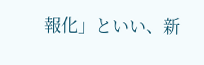報化」といい、新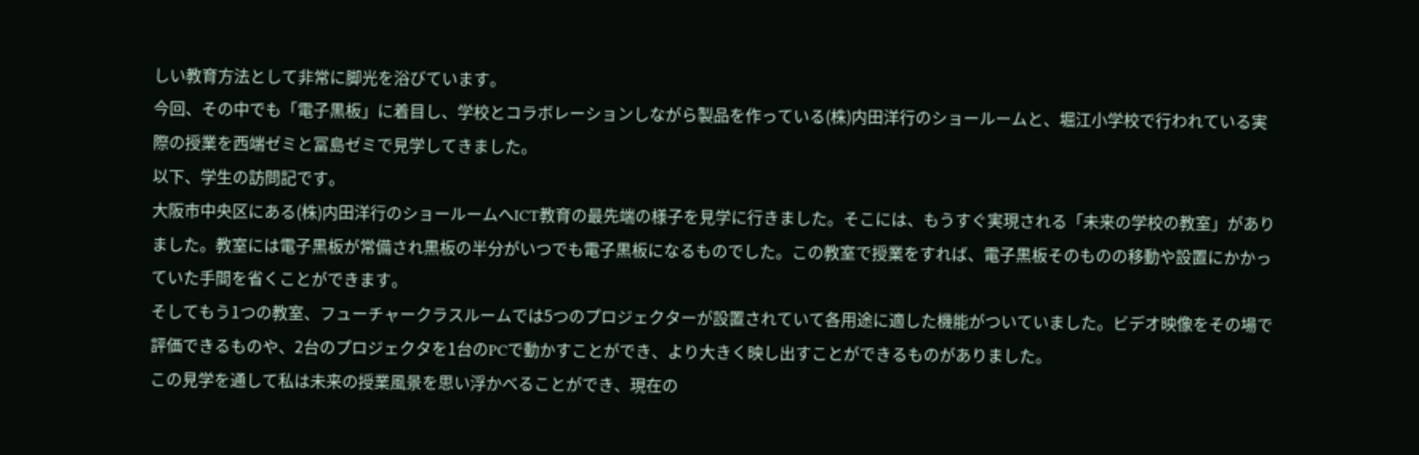しい教育方法として非常に脚光を浴びています。
今回、その中でも「電子黒板」に着目し、学校とコラボレーションしながら製品を作っている(株)内田洋行のショールームと、堀江小学校で行われている実際の授業を西端ゼミと冨島ゼミで見学してきました。
以下、学生の訪問記です。
大阪市中央区にある(株)内田洋行のショールームへICT教育の最先端の様子を見学に行きました。そこには、もうすぐ実現される「未来の学校の教室」がありました。教室には電子黒板が常備され黒板の半分がいつでも電子黒板になるものでした。この教室で授業をすれば、電子黒板そのものの移動や設置にかかっていた手間を省くことができます。
そしてもう1つの教室、フューチャークラスルームでは5つのプロジェクターが設置されていて各用途に適した機能がついていました。ビデオ映像をその場で評価できるものや、2台のプロジェクタを1台のPCで動かすことができ、より大きく映し出すことができるものがありました。
この見学を通して私は未来の授業風景を思い浮かべることができ、現在の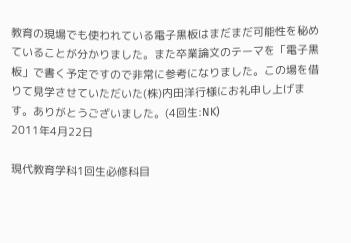教育の現場でも使われている電子黒板はまだまだ可能性を秘めていることが分かりました。また卒業論文のテーマを「電子黒板」で書く予定ですので非常に参考になりました。この場を借りて見学させていただいた(株)内田洋行様にお礼申し上げます。ありがとうございました。(4回生:NK)
2011年4月22日

現代教育学科1回生必修科目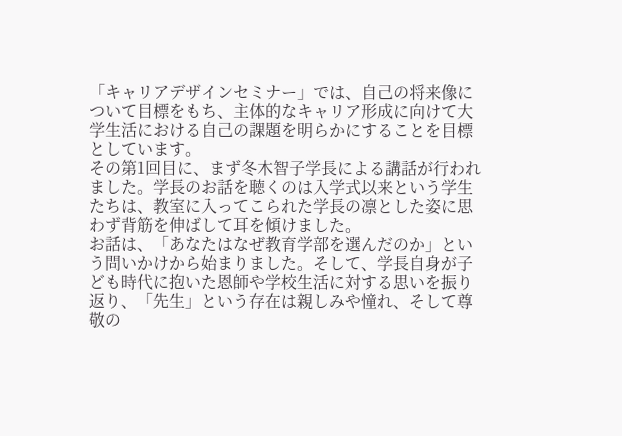「キャリアデザインセミナー」では、自己の将来像について目標をもち、主体的なキャリア形成に向けて大学生活における自己の課題を明らかにすることを目標としています。
その第1回目に、まず冬木智子学長による講話が行われました。学長のお話を聴くのは入学式以来という学生たちは、教室に入ってこられた学長の凛とした姿に思わず背筋を伸ばして耳を傾けました。
お話は、「あなたはなぜ教育学部を選んだのか」という問いかけから始まりました。そして、学長自身が子ども時代に抱いた恩師や学校生活に対する思いを振り返り、「先生」という存在は親しみや憧れ、そして尊敬の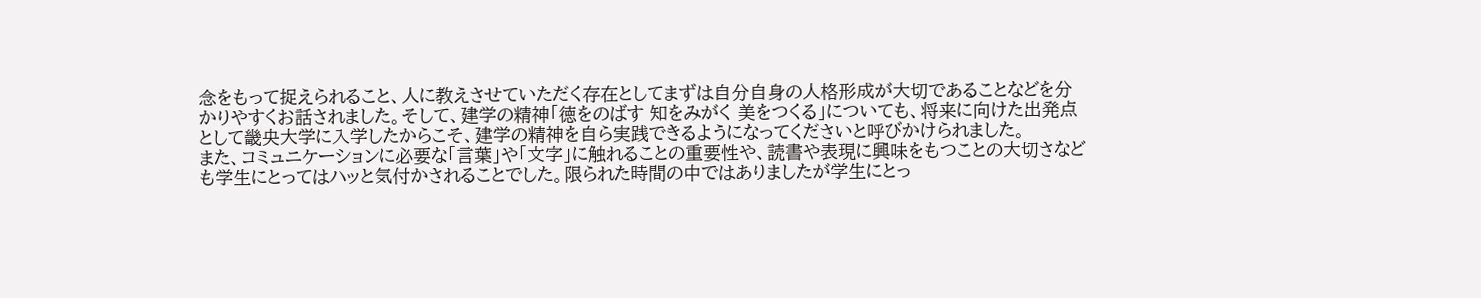念をもって捉えられること、人に教えさせていただく存在としてまずは自分自身の人格形成が大切であることなどを分かりやすくお話されました。そして、建学の精神「徳をのばす 知をみがく 美をつくる」についても、将来に向けた出発点として畿央大学に入学したからこそ、建学の精神を自ら実践できるようになってくださいと呼びかけられました。
また、コミュニケーションに必要な「言葉」や「文字」に触れることの重要性や、読書や表現に興味をもつことの大切さなども学生にとってはハッと気付かされることでした。限られた時間の中ではありましたが学生にとっ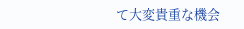て大変貴重な機会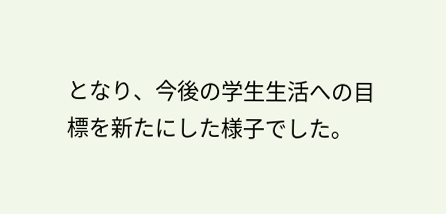となり、今後の学生生活への目標を新たにした様子でした。